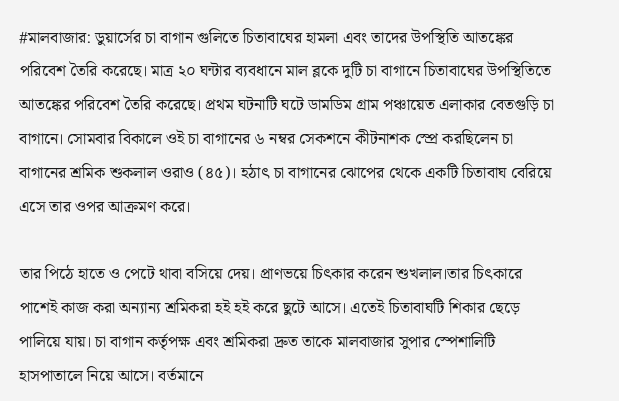#মালবাজার: ডুয়ার্সের চা বাগান গুলিতে চিতাবাঘের হামলা এবং তাদের উপস্থিতি আতঙ্কের পরিবেশ তৈরি করেছে। মাত্র ২০ ঘন্টার ব্যবধানে মাল ব্লকে দুটি চা বাগানে চিতাবাঘের উপস্থিতিতে আতঙ্কের পরিবেশ তৈরি করেছে। প্রথম ঘটনাটি ঘটে ডামডিম গ্রাম পঞ্চায়েত এলাকার বেতগুড়ি চা বাগানে। সোমবার বিকালে ওই চা বাগানের ৬ নম্বর সেকশনে কীটনাশক স্প্রে করছিলেন চা বাগানের শ্রমিক শুকলাল ওরাও (৪৫)। হঠাৎ চা বাগানের ঝোপের থেকে একটি চিতাবাঘ বেরিয়ে এসে তার ওপর আক্রমণ করে।

তার পিঠে হাতে ও পেটে থাবা বসিয়ে দেয়। প্রাণভয়ে চিৎকার করেন শুখলাল।তার চিৎকারে পাশেই কাজ করা অন্যান্য শ্রমিকরা হই হই করে ছুটে আসে। এতেই চিতাবাঘটি শিকার ছেড়ে পালিয়ে যায়। চা বাগান কর্তৃপক্ষ এবং শ্রমিকরা দ্রুত তাকে মালবাজার সুপার স্পেশালিটি হাসপাতালে নিয়ে আসে। বর্তমানে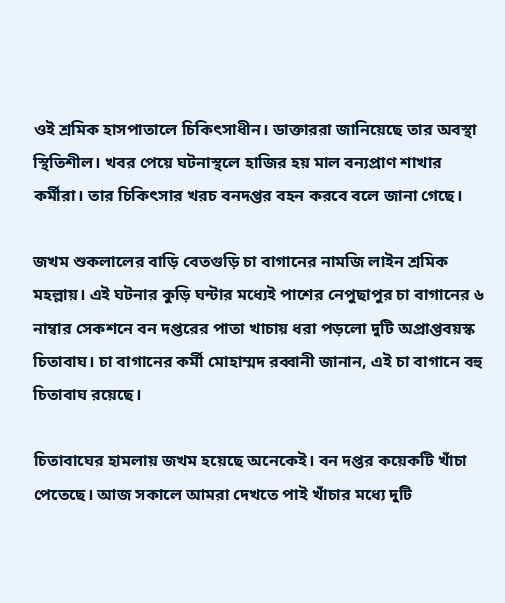ওই শ্রমিক হাসপাতালে চিকিৎসাধীন। ডাক্তাররা জানিয়েছে তার অবস্থা স্থিতিশীল। খবর পেয়ে ঘটনাস্থলে হাজির হয় মাল বন্যপ্রাণ শাখার কর্মীরা। তার চিকিৎসার খরচ বনদপ্তর বহন করবে বলে জানা গেছে।

জখম শুকলালের বাড়ি বেতগুড়ি চা বাগানের নামজি লাইন শ্রমিক মহল্লায়। এই ঘটনার কুড়ি ঘন্টার মধ্যেই পাশের নেপুছাপুর চা বাগানের ৬ নাম্বার সেকশনে বন দপ্তরের পাতা খাচায় ধরা পড়লো দুটি অপ্রাপ্তবয়স্ক চিতাবাঘ। চা বাগানের কর্মী মোহাম্মদ রব্বানী জানান, এই চা বাগানে বহু চিতাবাঘ রয়েছে।

চিতাবাঘের হামলায় জখম হয়েছে অনেকেই। বন দপ্তর কয়েকটি খাঁচা পেতেছে। আজ সকালে আমরা দেখতে পাই খাঁচার মধ্যে দুটি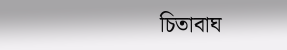চিতাবাঘ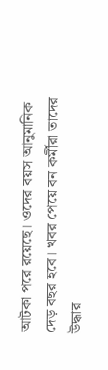আটকা পরে রয়েছে। ওদের বয়স আনুমানিক দেড় বছর হবে। খবর পেয়ে বন কর্মীরা তাদের উদ্ধার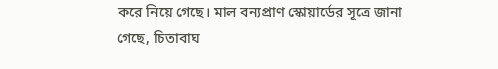করে নিয়ে গেছে। মাল বন্যপ্রাণ স্কোয়ার্ডের সূত্রে জানা গেছে, চিতাবাঘ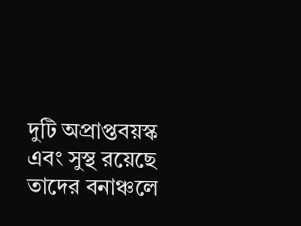দুটি অপ্রাপ্তবয়স্ক এবং সুস্থ রয়েছে তাদের বনাঞ্চলে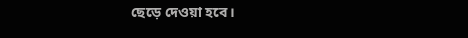ছেড়ে দেওয়া হবে।